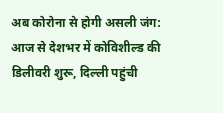अब कोरोना से होगी असली जंग: आज से देशभर में कोविशील्ड की डिलीवरी शुरू, दिल्ली पहुंची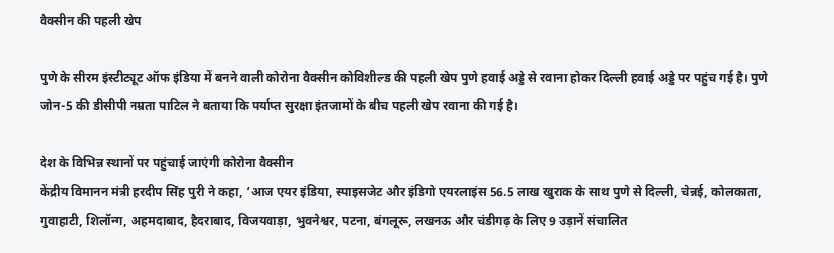वैक्सीन की पहली खेप

पुणे के सीरम इंस्टीट्यूट ऑफ इंडिया में बनने वाली कोरोना वैक्सीन कोविशील्ड की पहली खेप पुणे हवाई अड्डे से रवाना होकर दिल्ली हवाई अड्डे पर पहुंच गई है। पुणे जोन-5 की डीसीपी नम्रता पाटिल ने बताया कि पर्याप्त सुरक्षा इंतजामों के बीच पहली खेप रवाना की गई है।

देश के विभिन्न स्थानों पर पहुंचाई जाएंगी कोरोना वैक्सीन
केंद्रीय विमानन मंत्री हरदीप सिंह पुरी ने कहा, ‘आज एयर इंडिया, स्पाइसजेट और इंडिगो एयरलाइंस 56.5 लाख खुराक के साथ पुणे से दिल्ली, चेन्नई, कोलकाता, गुवाहाटी, शिलॉन्ग, अहमदाबाद, हैदराबाद, विजयवाड़ा, भुवनेश्वर, पटना, बंगलूरू, लखनऊ और चंडीगढ़ के लिए 9 उड़ानें संचालित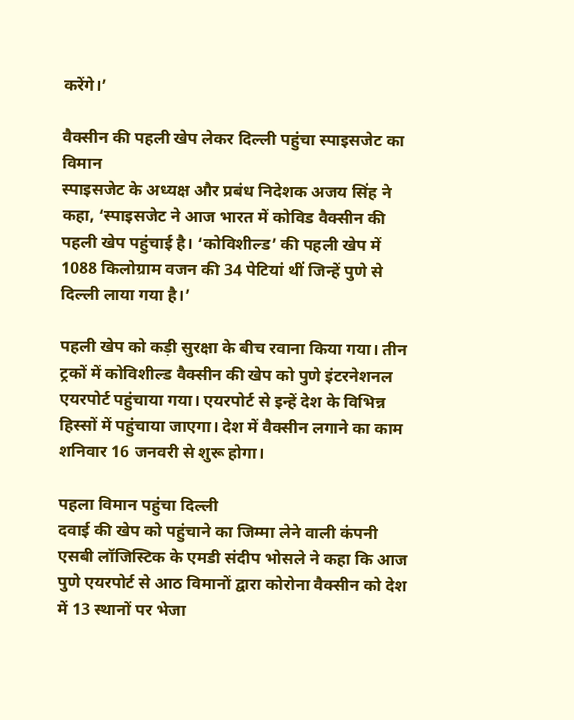करेंगे।’

वैक्सीन की पहली खेप लेकर दिल्ली पहुंचा स्पाइसजेट का विमान
स्पाइसजेट के अध्यक्ष और प्रबंध निदेशक अजय सिंह ने कहा, ‘स्पाइसजेट ने आज भारत में कोविड वैक्सीन की पहली खेप पहुंचाई है। ‘कोविशील्ड’ की पहली खेप में 1088 किलोग्राम वजन की 34 पेटियां थीं जिन्हें पुणे से दिल्ली लाया गया है।’

पहली खेप को कड़ी सुरक्षा के बीच रवाना किया गया। तीन ट्रकों में कोविशील्ड वैक्सीन की खेप को पुणे इंटरनेशनल एयरपोर्ट पहुंचाया गया। एयरपोर्ट से इन्हें देश के विभिन्न हिस्सों में पहुंचाया जाएगा। देश में वैक्सीन लगाने का काम शनिवार 16 जनवरी से शुरू होगा।

पहला विमान पहुंचा दिल्ली
दवाई की खेप को पहुंचाने का जिम्मा लेने वाली कंपनी एसबी लॉजिस्टिक के एमडी संदीप भोसले ने कहा कि आज पुणे एयरपोर्ट से आठ विमानों द्वारा कोरोना वैक्सीन को देश में 13 स्थानों पर भेजा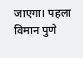जाएगा। पहला विमान पुणे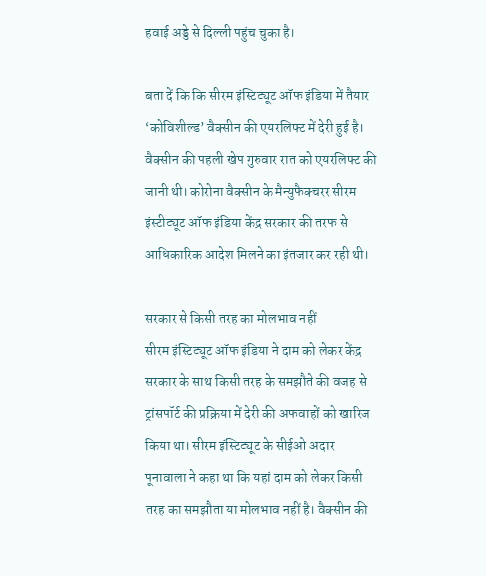हवाई अड्डे से दिल्ली पहुंच चुका है।

बता दें कि कि सीरम इंस्टिट्यूट ऑफ इंडिया में तैयार ‘कोविशील्ड’ वैक्सीन की एयरलिफ्ट में देरी हुई है। वैक्सीन की पहली खेप गुरुवार रात को एयरलिफ्ट की जानी थी। कोरोना वैक्सीन के मैन्युफैक्चरर सीरम इंस्टीट्यूट ऑफ इंडिया केंद्र सरकार की तरफ से आधिकारिक आदेश मिलने का इंतजार कर रही थी।

सरकार से किसी तरह का मोलभाव नहीं
सीरम इंस्टिट्यूट ऑफ इंडिया ने दाम को लेकर केंद्र सरकार के साथ किसी तरह के समझौते की वजह से ट्रांसपॉर्ट की प्रक्रिया में देरी की अफवाहों को खारिज किया था। सीरम इंस्टिट्यूट के सीईओ अदार पूनावाला ने कहा था कि यहां दाम को लेकर किसी तरह का समझौता या मोलभाव नहीं है। वैक्सीन की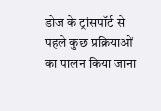डोज के ट्रांसपॉर्ट से पहले कुछ प्रक्रियाओं का पालन किया जाना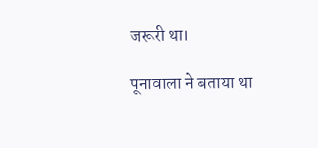जरूरी था।

पूनावाला ने बताया था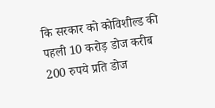कि सरकार को कोविशील्ड की पहली 10 करोड़ डोज करीब 200 रुपये प्रति डोज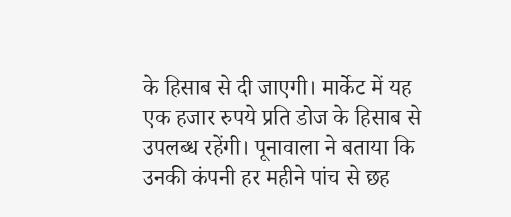के हिसाब से दी जाएगी। मार्केट में यह एक हजार रुपये प्रति डोज के हिसाब से उपलब्ध रहेंगी। पूनावाला ने बताया कि उनकी कंपनी हर महीने पांच से छह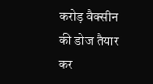करोड़ वैक्सीन की डोज तैयार कर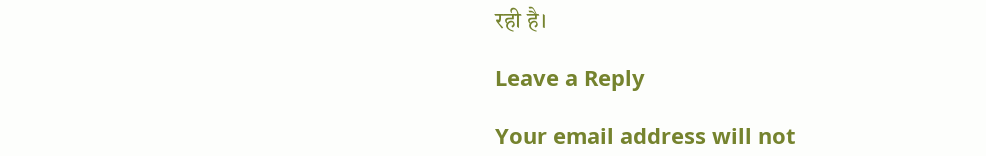रही है।

Leave a Reply

Your email address will not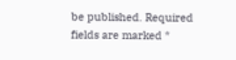be published. Required fields are marked *